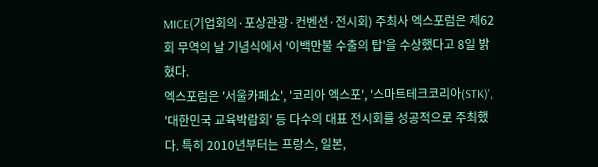MICE(기업회의·포상관광·컨벤션·전시회) 주최사 엑스포럼은 제62회 무역의 날 기념식에서 '이백만불 수출의 탑'을 수상했다고 8일 밝혔다.
엑스포럼은 '서울카페쇼', '코리아 엑스포', '스마트테크코리아(STK)', '대한민국 교육박람회' 등 다수의 대표 전시회를 성공적으로 주최했다. 특히 2010년부터는 프랑스, 일본,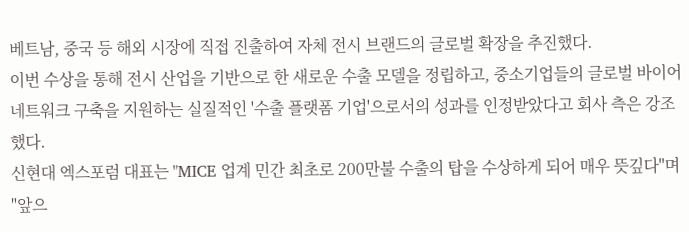베트남, 중국 등 해외 시장에 직접 진출하여 자체 전시 브랜드의 글로벌 확장을 추진했다.
이번 수상을 통해 전시 산업을 기반으로 한 새로운 수출 모델을 정립하고, 중소기업들의 글로벌 바이어 네트워크 구축을 지원하는 실질적인 '수출 플랫폼 기업'으로서의 성과를 인정받았다고 회사 측은 강조했다.
신현대 엑스포럼 대표는 "MICE 업계 민간 최초로 200만불 수출의 탑을 수상하게 되어 매우 뜻깊다"며 "앞으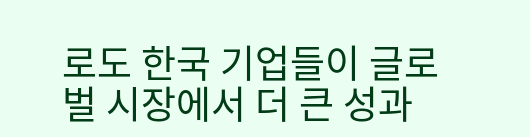로도 한국 기업들이 글로벌 시장에서 더 큰 성과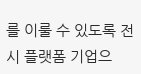를 이룰 수 있도록 전시 플랫폼 기업으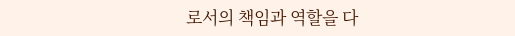로서의 책임과 역할을 다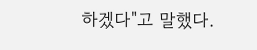하겠다"고 말했다.